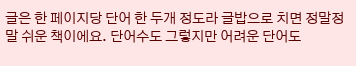글은 한 페이지당 단어 한 두개 정도라 글밥으로 치면 정말정말 쉬운 책이에요. 단어수도 그렇지만 어려운 단어도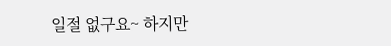일절 없구요~ 하지만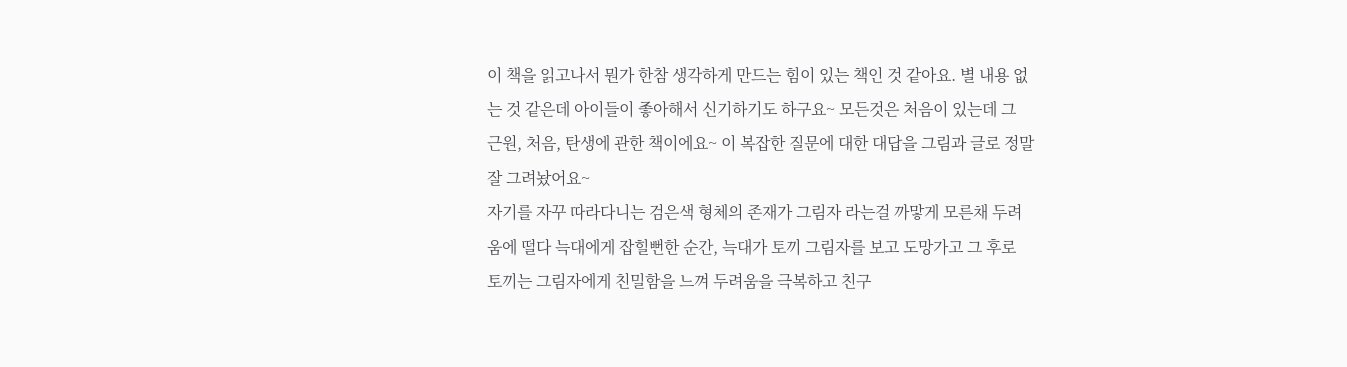이 책을 읽고나서 뭔가 한참 생각하게 만드는 힘이 있는 책인 것 같아요. 별 내용 없는 것 같은데 아이들이 좋아해서 신기하기도 하구요~ 모든것은 처음이 있는데 그 근원, 처음, 탄생에 관한 책이에요~ 이 복잡한 질문에 대한 대답을 그림과 글로 정말 잘 그려놨어요~
자기를 자꾸 따라다니는 검은색 형체의 존재가 그림자 라는걸 까맣게 모른채 두려움에 떨다 늑대에게 잡힐뻔한 순간, 늑대가 토끼 그림자를 보고 도망가고 그 후로 토끼는 그림자에게 친밀함을 느껴 두려움을 극복하고 친구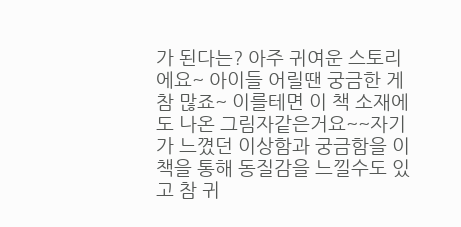가 된다는? 아주 귀여운 스토리에요~ 아이들 어릴땐 궁금한 게 참 많죠~ 이를테면 이 책 소재에도 나온 그림자같은거요~~자기가 느꼈던 이상함과 궁금함을 이 책을 통해 동질감을 느낄수도 있고 참 귀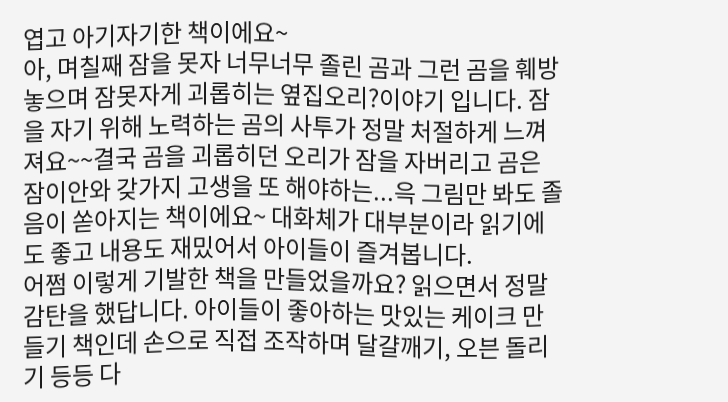엽고 아기자기한 책이에요~
아, 며칠째 잠을 못자 너무너무 졸린 곰과 그런 곰을 훼방놓으며 잠못자게 괴롭히는 옆집오리?이야기 입니다. 잠을 자기 위해 노력하는 곰의 사투가 정말 처절하게 느껴져요~~결국 곰을 괴롭히던 오리가 잠을 자버리고 곰은 잠이안와 갖가지 고생을 또 해야하는...윽 그림만 봐도 졸음이 쏟아지는 책이에요~ 대화체가 대부분이라 읽기에도 좋고 내용도 재밌어서 아이들이 즐겨봅니다.
어쩜 이렇게 기발한 책을 만들었을까요? 읽으면서 정말 감탄을 했답니다. 아이들이 좋아하는 맛있는 케이크 만들기 책인데 손으로 직접 조작하며 달걀깨기, 오븐 돌리기 등등 다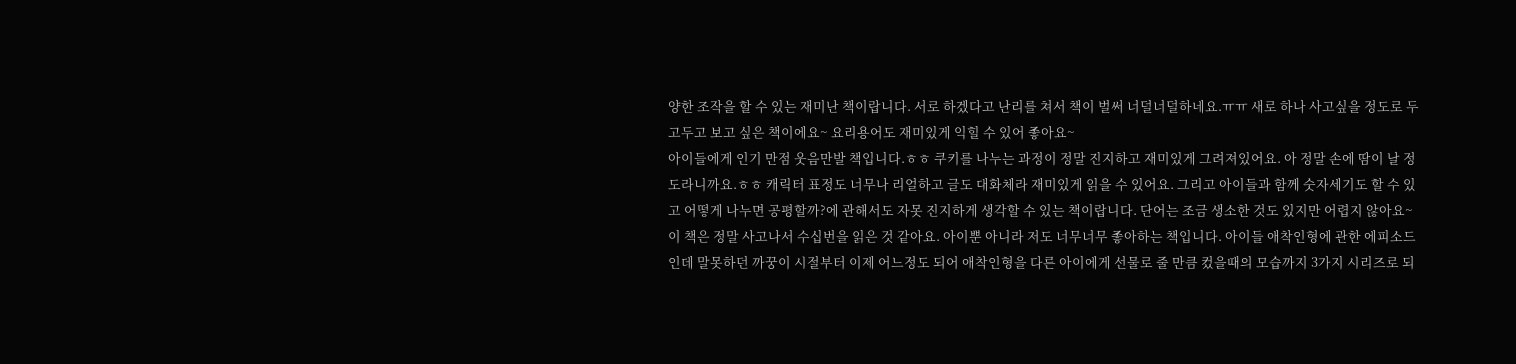양한 조작을 할 수 있는 재미난 책이랍니다. 서로 하겠다고 난리를 쳐서 책이 벌써 너덜너덜하네요.ㅠㅠ 새로 하나 사고싶을 정도로 두고두고 보고 싶은 책이에요~ 요리용어도 재미있게 익힐 수 있어 좋아요~
아이들에게 인기 만점 웃음만발 책입니다.ㅎㅎ 쿠키를 나누는 과정이 정말 진지하고 재미있게 그려져있어요. 아 정말 손에 땀이 날 정도라니까요.ㅎㅎ 캐릭터 표정도 너무나 리얼하고 글도 대화체라 재미있게 읽을 수 있어요. 그리고 아이들과 함께 숫자세기도 할 수 있고 어떻게 나누면 공평할까?에 관해서도 자못 진지하게 생각할 수 있는 책이랍니다. 단어는 조금 생소한 것도 있지만 어렵지 않아요~
이 책은 정말 사고나서 수십번을 읽은 것 같아요. 아이뿐 아니라 저도 너무너무 좋아하는 책입니다. 아이들 애착인형에 관한 에피소드인데 말못하던 까꿍이 시절부터 이제 어느정도 되어 애착인형을 다른 아이에게 선물로 줄 만큼 컸을때의 모습까지 3가지 시리즈로 되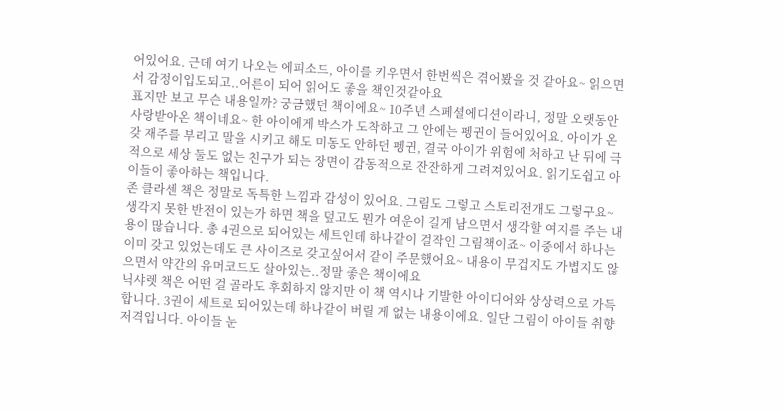어있어요. 근데 여기 나오는 에피소드, 아이를 키우면서 한번씩은 겪어봤을 것 같아요~ 읽으면서 감정이입도되고..어른이 되어 읽어도 좋을 책인것같아요
표지만 보고 무슨 내용일까? 궁금했던 책이에요~ 10주년 스페셜에디션이라니, 정말 오랫동안 사랑받아온 책이네요~ 한 아이에게 박스가 도착하고 그 안에는 펭귄이 들어있어요. 아이가 온갖 재주를 부리고 말을 시키고 해도 미동도 안하던 펭귄, 결국 아이가 위험에 처하고 난 뒤에 극적으로 세상 둘도 없는 친구가 되는 장면이 감동적으로 잔잔하게 그려져있어요. 읽기도쉽고 아이들이 좋아하는 책입니다.
존 클라센 책은 정말로 독특한 느낌과 감성이 있어요. 그림도 그렇고 스토리전개도 그렇구요~ 생각지 못한 반전이 있는가 하면 책을 덮고도 뭔가 여운이 길게 남으면서 생각할 여지를 주는 내용이 많습니다. 총 4권으로 되어있는 세트인데 하나같이 걸작인 그림책이죠~ 이중에서 하나는 이미 갖고 있었는데도 큰 사이즈로 갖고싶어서 같이 주문했어요~ 내용이 무겁지도 가볍지도 않으면서 약간의 유머코드도 살아있는..정말 좋은 책이에요
닉샤렛 책은 어떤 걸 골라도 후회하지 않지만 이 책 역시나 기발한 아이디어와 상상력으로 가득합니다. 3권이 세트로 되어있는데 하나같이 버릴 게 없는 내용이에요. 일단 그림이 아이들 취향저격입니다. 아이들 눈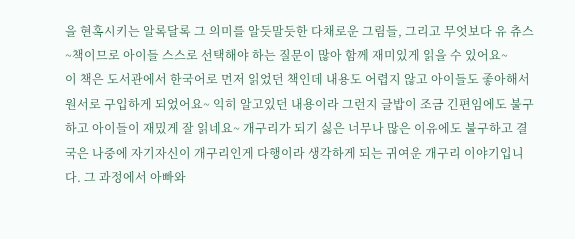을 현혹시키는 알록달록 그 의미를 알듯말듯한 다채로운 그림들, 그리고 무엇보다 유 츄스~책이므로 아이들 스스로 선택해야 하는 질문이 많아 함께 재미있게 읽을 수 있어요~
이 책은 도서관에서 한국어로 먼저 읽었던 책인데 내용도 어렵지 않고 아이들도 좋아해서 원서로 구입하게 되었어요~ 익히 알고있던 내용이라 그런지 글밥이 조금 긴편임에도 불구하고 아이들이 재밌게 잘 읽네요~ 개구리가 되기 싫은 너무나 많은 이유에도 불구하고 결국은 나중에 자기자신이 개구리인게 다행이라 생각하게 되는 귀여운 개구리 이야기입니다. 그 과정에서 아빠와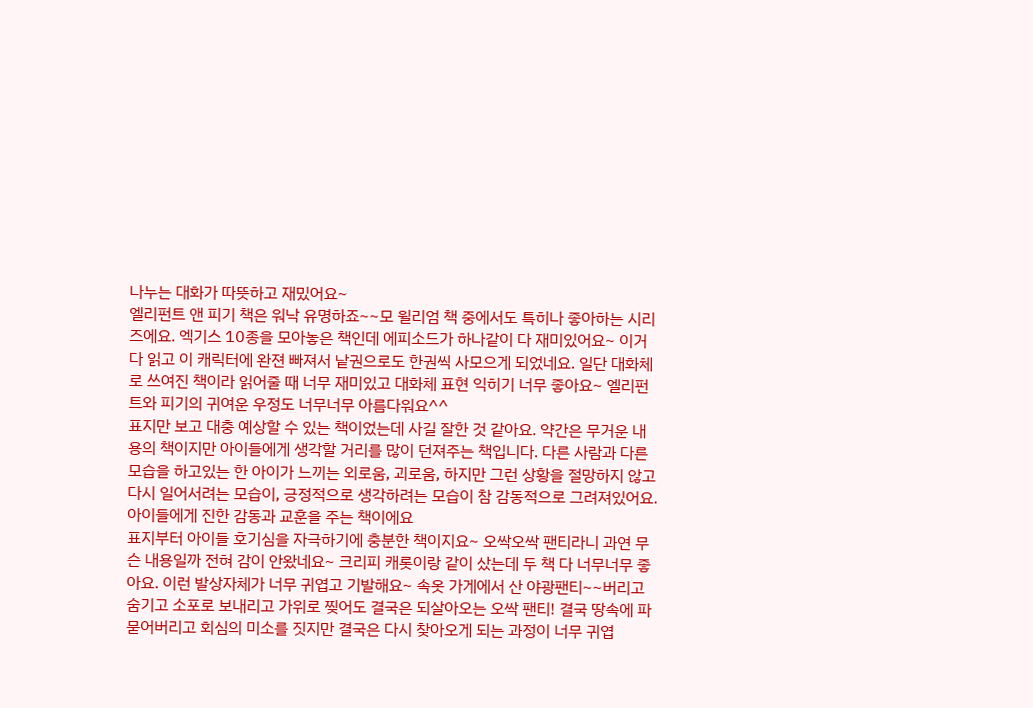나누는 대화가 따뜻하고 재밌어요~
엘리펀트 앤 피기 책은 워낙 유명하죠~~모 윌리엄 책 중에서도 특히나 좋아하는 시리즈에요. 엑기스 10종을 모아놓은 책인데 에피소드가 하나같이 다 재미있어요~ 이거 다 읽고 이 캐릭터에 완젼 빠져서 낱권으로도 한권씩 사모으게 되었네요. 일단 대화체로 쓰여진 책이라 읽어줄 때 너무 재미있고 대화체 표현 익히기 너무 좋아요~ 엘리펀트와 피기의 귀여운 우정도 너무너무 아름다워요^^
표지만 보고 대충 예상할 수 있는 책이었는데 사길 잘한 것 같아요. 약간은 무거운 내용의 책이지만 아이들에게 생각할 거리를 많이 던져주는 책입니다. 다른 사람과 다른 모습을 하고있는 한 아이가 느끼는 외로움, 괴로움, 하지만 그런 상황을 절망하지 않고 다시 일어서려는 모습이, 긍정적으로 생각하려는 모습이 참 감동적으로 그려져있어요. 아이들에게 진한 감동과 교훈을 주는 책이에요
표지부터 아이들 호기심을 자극하기에 충분한 책이지요~ 오싹오싹 팬티라니 과연 무슨 내용일까 전혀 감이 안왔네요~ 크리피 캐롯이랑 같이 샀는데 두 책 다 너무너무 좋아요. 이런 발상자체가 너무 귀엽고 기발해요~ 속옷 가게에서 산 야광팬티~~버리고 숨기고 소포로 보내리고 가위로 찢어도 결국은 되살아오는 오싹 팬티! 결국 땅속에 파묻어버리고 회심의 미소를 짓지만 결국은 다시 찾아오게 되는 과정이 너무 귀엽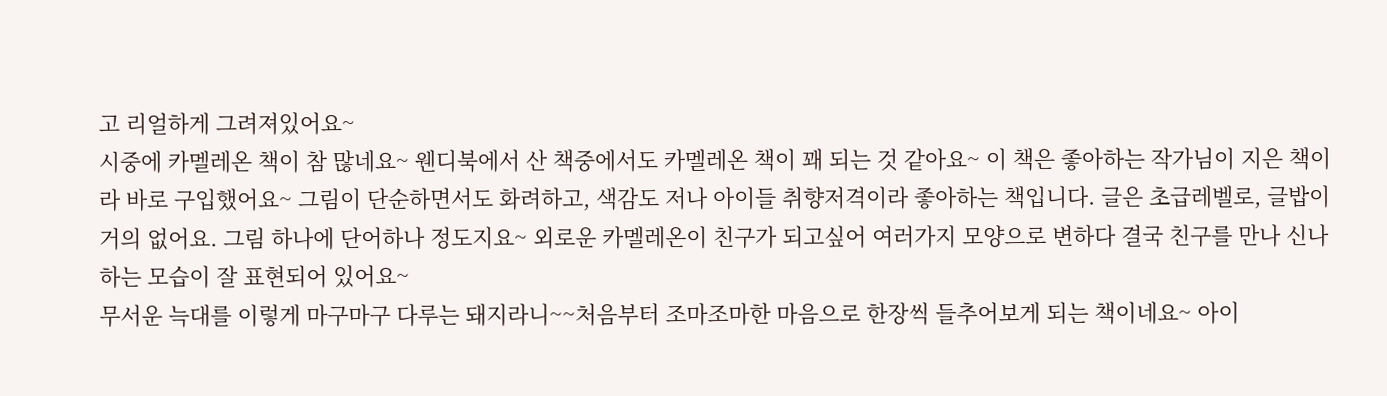고 리얼하게 그려져있어요~
시중에 카멜레온 책이 참 많네요~ 웬디북에서 산 책중에서도 카멜레온 책이 꽤 되는 것 같아요~ 이 책은 좋아하는 작가님이 지은 책이라 바로 구입했어요~ 그림이 단순하면서도 화려하고, 색감도 저나 아이들 취향저격이라 좋아하는 책입니다. 글은 초급레벨로, 글밥이 거의 없어요. 그림 하나에 단어하나 정도지요~ 외로운 카멜레온이 친구가 되고싶어 여러가지 모양으로 변하다 결국 친구를 만나 신나하는 모습이 잘 표현되어 있어요~
무서운 늑대를 이렇게 마구마구 다루는 돼지라니~~처음부터 조마조마한 마음으로 한장씩 들추어보게 되는 책이네요~ 아이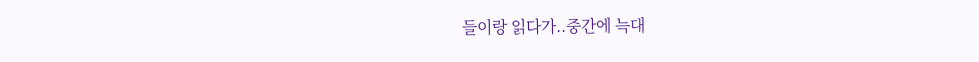들이랑 읽다가..중간에 늑대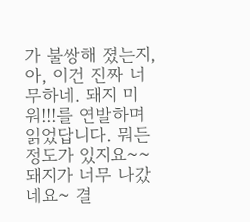가 불쌍해 졌는지, 아, 이건 진짜 너무하네. 돼지 미워!!!를 연발하며 읽었답니다. 뭐든 정도가 있지요~~돼지가 너무 나갔네요~ 결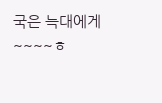국은 늑대에게~~~~ㅎ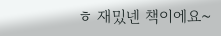ㅎ 재밌넨 책이에요~